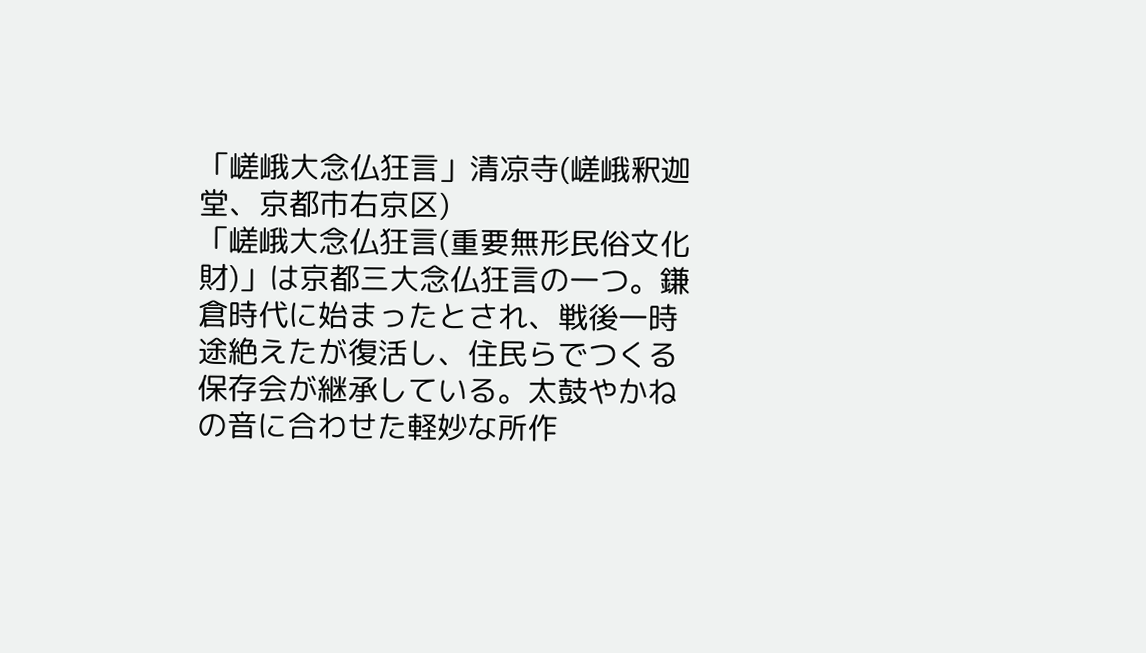「嵯峨大念仏狂言」清凉寺(嵯峨釈迦堂、京都市右京区)
「嵯峨大念仏狂言(重要無形民俗文化財)」は京都三大念仏狂言の一つ。鎌倉時代に始まったとされ、戦後一時途絶えたが復活し、住民らでつくる保存会が継承している。太鼓やかねの音に合わせた軽妙な所作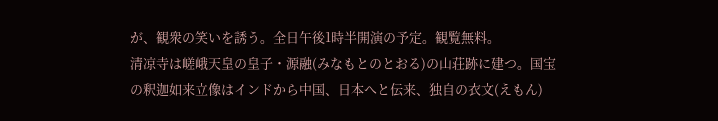が、観衆の笑いを誘う。全日午後1時半開演の予定。観覧無料。
清凉寺は嵯峨天皇の皇子・源融(みなもとのとおる)の山荘跡に建つ。国宝の釈迦如来立像はインドから中国、日本へと伝来、独自の衣文(えもん)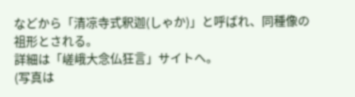などから「清凉寺式釈迦(しゃか)」と呼ばれ、同種像の祖形とされる。
詳細は「嵯峨大念仏狂言」サイトへ。
(写真は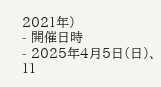2021年)
- 開催日時
- 2025年4月5日(日)、11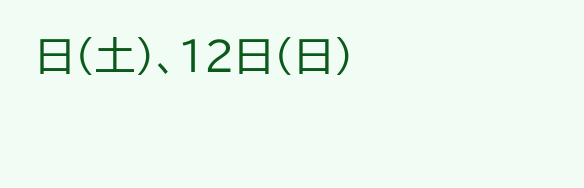日(土)、12日(日)